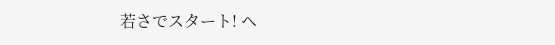若さでスタート! ヘ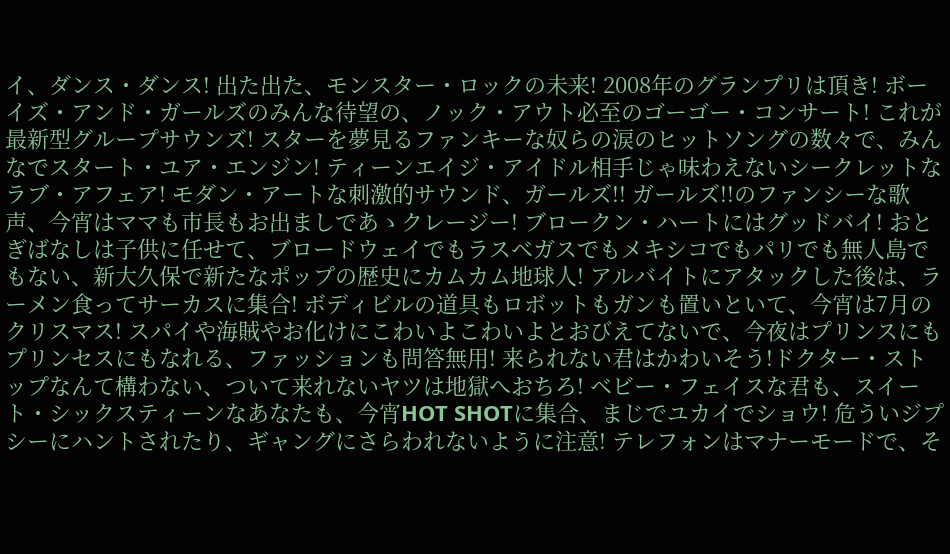イ、ダンス・ダンス! 出た出た、モンスター・ロックの未来! 2008年のグランプリは頂き! ボーイズ・アンド・ガールズのみんな待望の、ノック・アウト必至のゴーゴー・コンサート! これが最新型グループサウンズ! スターを夢見るファンキーな奴らの涙のヒットソングの数々で、みんなでスタート・ユア・エンジン! ティーンエイジ・アイドル相手じゃ味わえないシークレットなラブ・アフェア! モダン・アートな刺激的サウンド、ガールズ!! ガールズ!!のファンシーな歌声、今宵はママも市長もお出ましであゝクレージー! ブロークン・ハートにはグッドバイ! おとぎばなしは子供に任せて、ブロードウェイでもラスベガスでもメキシコでもパリでも無人島でもない、新大久保で新たなポップの歴史にカムカム地球人! アルバイトにアタックした後は、ラーメン食ってサーカスに集合! ボディビルの道具もロボットもガンも置いといて、今宵は7月のクリスマス! スパイや海賊やお化けにこわいよこわいよとおびえてないで、今夜はプリンスにもプリンセスにもなれる、ファッションも問答無用! 来られない君はかわいそう!ドクター・ストップなんて構わない、ついて来れないヤツは地獄へおちろ! ベビー・フェイスな君も、スイート・シックスティーンなあなたも、今宵HOT SHOTに集合、まじでユカイでショウ! 危ういジプシーにハントされたり、ギャングにさらわれないように注意! テレフォンはマナーモードで、そ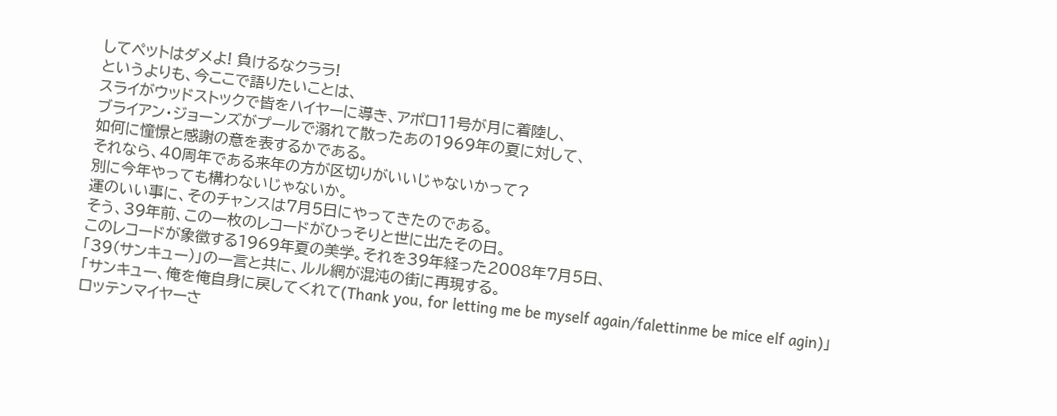してペットはダメよ! 負けるなクララ!
というよりも、今ここで語りたいことは、
スライがウッドストックで皆をハイヤーに導き、アポロ11号が月に着陸し、
ブライアン・ジョーンズがプールで溺れて散ったあの1969年の夏に対して、
如何に憧憬と感謝の意を表するかである。
それなら、40周年である来年の方が区切りがいいじゃないかって?
別に今年やっても構わないじゃないか。
運のいい事に、そのチャンスは7月5日にやってきたのである。
そう、39年前、この一枚のレコードがひっそりと世に出たその日。
このレコードが象徴する1969年夏の美学。それを39年経った2008年7月5日、
「39(サンキュー)」の一言と共に、ルル網が混沌の街に再現する。
「サンキュー、俺を俺自身に戻してくれて(Thank you, for letting me be myself again/falettinme be mice elf agin)」
ロッテンマイヤーさ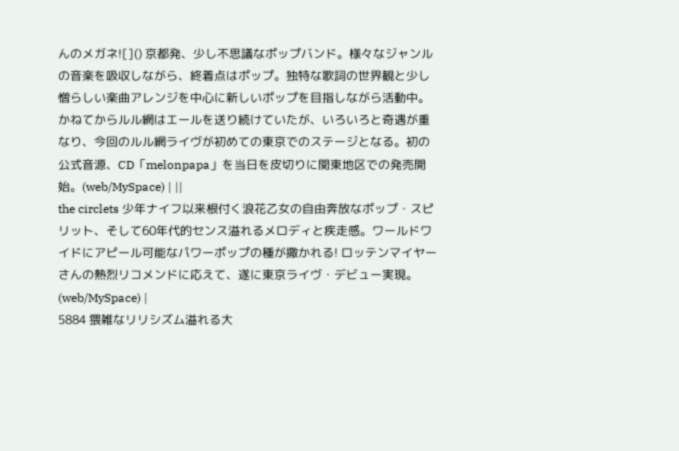んのメガネ![]() 京都発、少し不思議なポップバンド。様々なジャンルの音楽を吸収しながら、終着点はポップ。独特な歌詞の世界観と少し憎らしい楽曲アレンジを中心に新しいポップを目指しながら活動中。かねてからルル網はエールを送り続けていたが、いろいろと奇遇が重なり、今回のルル網ライヴが初めての東京でのステージとなる。初の公式音源、CD「melonpapa」を当日を皮切りに関東地区での発売開始。(web/MySpace) | ||
the circlets 少年ナイフ以来根付く浪花乙女の自由奔放なポップ・スピリット、そして60年代的センス溢れるメロディと疾走感。ワールドワイドにアピール可能なパワーポップの種が撒かれる! ロッテンマイヤーさんの熱烈リコメンドに応えて、遂に東京ライヴ・デビュー実現。(web/MySpace) |
5884 猥雑なリリシズム溢れる大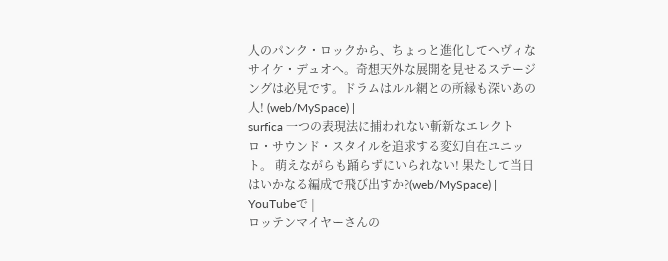人のパンク・ロックから、ちょっと進化してヘヴィなサイケ・デュオへ。奇想天外な展開を見せるステージングは必見です。ドラムはルル網との所縁も深いあの人! (web/MySpace) |
surfica 一つの表現法に捕われない斬新なエレクトロ・サウンド・スタイルを追求する変幻自在ユニット。 萌えながらも踊らずにいられない! 果たして当日はいかなる編成で飛び出すか?(web/MySpace) |
YouTubeで |
ロッテンマイヤーさんの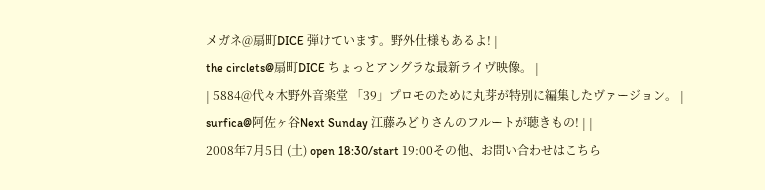メガネ@扇町DICE 弾けています。野外仕様もあるよ! |
the circlets@扇町DICE ちょっとアングラな最新ライヴ映像。 |
| 5884@代々木野外音楽堂 「39」プロモのために丸芽が特別に編集したヴァージョン。 |
surfica@阿佐ヶ谷Next Sunday 江藤みどりさんのフルートが聴きもの! | |
2008年7月5日 (土) open 18:30/start 19:00その他、お問い合わせはこちら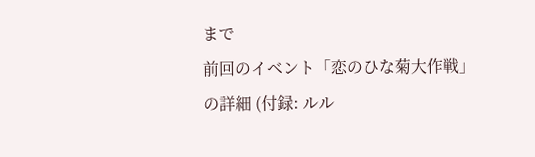まで
前回のイベント「恋のひな菊大作戦」の詳細 (付録: ルル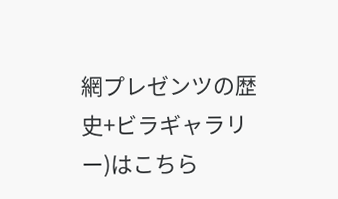網プレゼンツの歴史+ビラギャラリー)はこちら